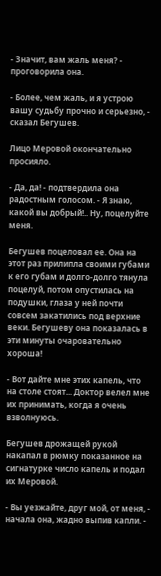- Значит, вам жаль меня? - проговорила она.

- Более, чем жаль, и я устрою вашу судьбу прочно и серьезно, - сказал Бегушев.

Лицо Меровой окончательно просияло.

- Да, да! - подтвердила она радостным голосом. - Я знаю, какой вы добрый!.. Ну, поцелуйте меня.

Бегушев поцеловал ее. Она на этот раз прилипла своими губами к его губам и долго-долго тянула поцелуй, потом опустилась на подушки, глаза у ней почти совсем закатились под верхние веки. Бегушеву она показалась в эти минуты очаровательно хороша!

- Вот дайте мне этих капель, что на столе стоят... Доктор велел мне их принимать, когда я очень взволнуюсь.

Бегушев дрожащей рукой накапал в рюмку показанное на сигнатурке число капель и подал их Меровой.

- Вы уезжайте, друг мой, от меня, - начала она, жадно выпив капли. -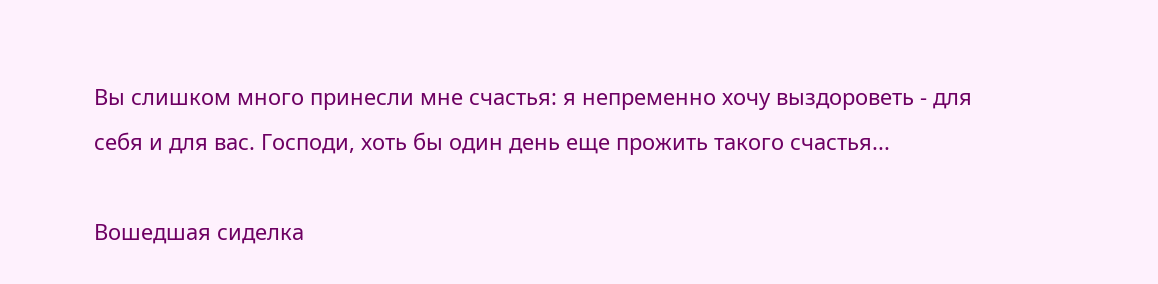Вы слишком много принесли мне счастья: я непременно хочу выздороветь - для себя и для вас. Господи, хоть бы один день еще прожить такого счастья...

Вошедшая сиделка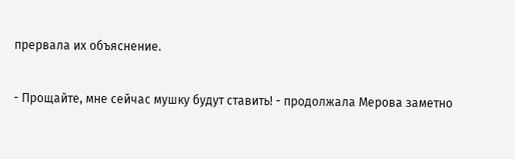прервала их объяснение.

- Прощайте, мне сейчас мушку будут ставить! - продолжала Мерова заметно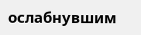ослабнувшим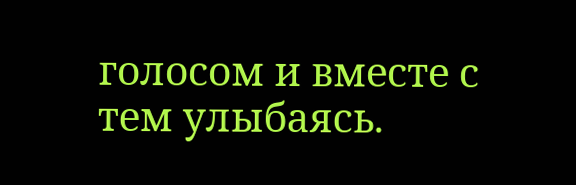голосом и вместе с тем улыбаясь.